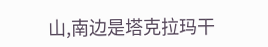山,南边是塔克拉玛干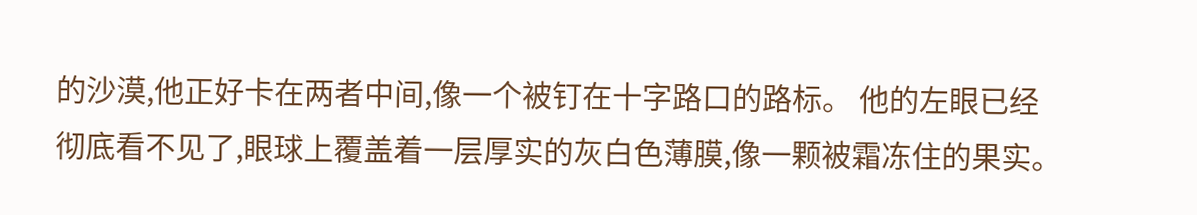的沙漠,他正好卡在两者中间,像一个被钉在十字路口的路标。 他的左眼已经彻底看不见了,眼球上覆盖着一层厚实的灰白色薄膜,像一颗被霜冻住的果实。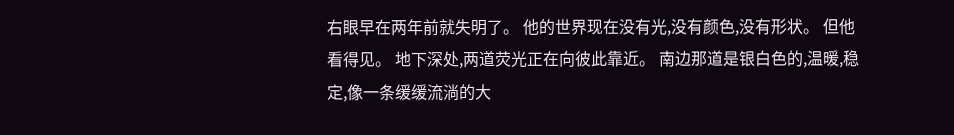右眼早在两年前就失明了。 他的世界现在没有光,没有颜色,没有形状。 但他看得见。 地下深处,两道荧光正在向彼此靠近。 南边那道是银白色的,温暖,稳定,像一条缓缓流淌的大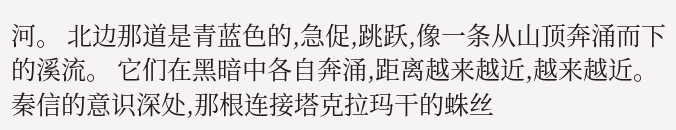河。 北边那道是青蓝色的,急促,跳跃,像一条从山顶奔涌而下的溪流。 它们在黑暗中各自奔涌,距离越来越近,越来越近。 秦信的意识深处,那根连接塔克拉玛干的蛛丝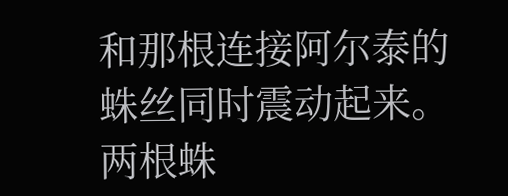和那根连接阿尔泰的蛛丝同时震动起来。 两根蛛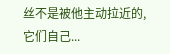丝不是被他主动拉近的,它们自己...